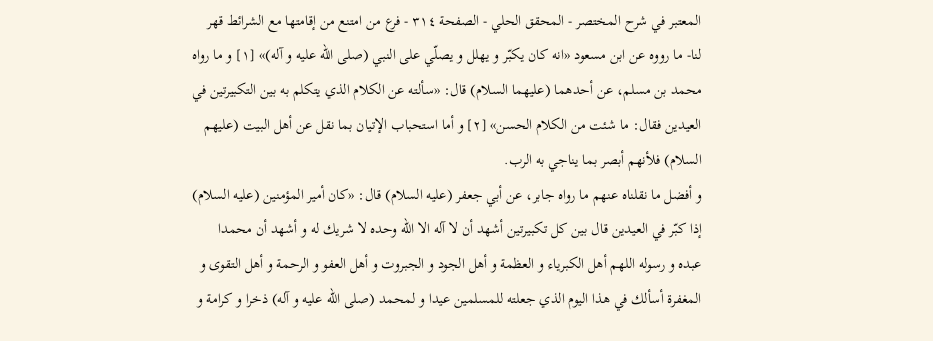المعتبر في شرح المختصر - المحقق الحلي - الصفحة ٣١٤ - فرع من امتنع من إقامتها مع الشرائط قهر
لنا- ما رووه عن ابن مسعود «انه كان يكبّر و يهلل و يصلّي على النبي (صلى اللّه عليه و آله)» [١] و ما رواه محمد بن مسلم، عن أحدهما (عليهما السلام) قال: «سألته عن الكلام الذي يتكلم به بين التكبيرتين في العيدين فقال: ما شئت من الكلام الحسن» [٢] و أما استحباب الإتيان بما نقل عن أهل البيت (عليهم السلام) فلأنهم أبصر بما يناجي به الرب.
و أفضل ما نقلناه عنهم ما رواه جابر، عن أبي جعفر (عليه السلام) قال: «كان أمير المؤمنين (عليه السلام) إذا كبّر في العيدين قال بين كل تكبيرتين أشهد أن لا آله الا اللّه وحده لا شريك له و أشهد أن محمدا عبده و رسوله اللهم أهل الكبرياء و العظمة و أهل الجود و الجبروت و أهل العفو و الرحمة و أهل التقوى و المغفرة أسألك في هذا اليوم الذي جعلته للمسلمين عيدا و لمحمد (صلى اللّه عليه و آله) ذخرا و كرامة و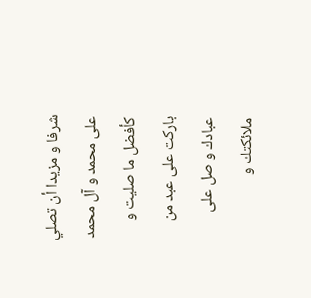شرفا و مزيدا أن تصلي على محمد و آل محمد كأفضل ما صليت و باركت على عبد من عبادك و صل على ملائكتك و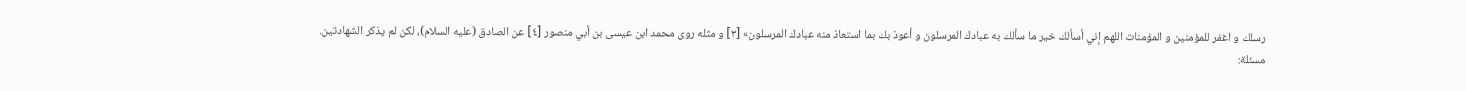رسلك و اغفر للمؤمنين و المؤمنات اللهم إني أسألك خير ما سألك به عبادك المرسلون و أعوذ بك بما استعاذ منه عبادك المرسلون» [٣] و مثله روى محمد ابن عيسى بن أبي منصور [٤] عن الصادق (عليه السلام)، لكن لم يذكر الشهادتين.
مسئلة: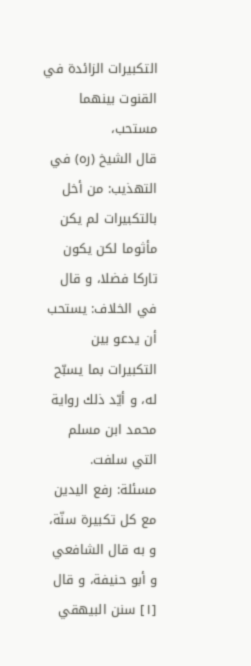التكبيرات الزائدة في القنوت بينهما مستحب،
قال الشيخ (ره) في التهذيب: من أخل بالتكبيرات لم يكن مأثوما لكن يكون تاركا فضلا، و قال في الخلاف: يستحب أن يدعو بين التكبيرات بما يسبّح له، و أيّد ذلك رواية محمد ابن مسلم التي سلفت.
مسئلة: رفع اليدين مع كل تكبيرة سنّة،
و به قال الشافعي و أبو حنيفة، و قال
[١] سنن البيهقي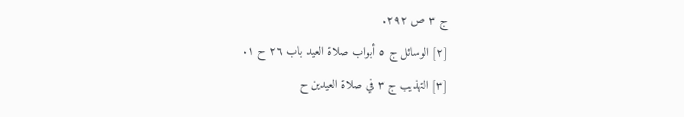ج ٣ ص ٢٩٢.
[٢] الوسائل ج ٥ أبواب صلاة العيد باب ٢٦ ح ١.
[٣] التهذيب ج ٣ في صلاة العيدين ح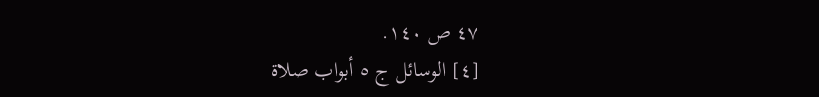٤٧ ص ١٤٠.
[٤] الوسائل ج ٥ أبواب صلاة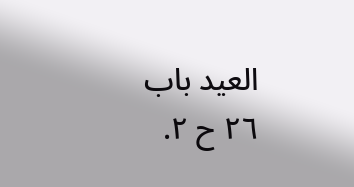العيد باب ٢٦ ح ٢.